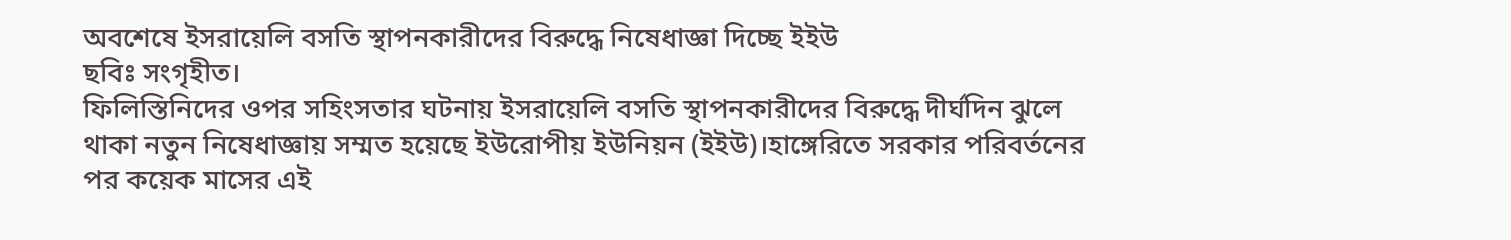অবশেষে ইসরায়েলি বসতি স্থাপনকারীদের বিরুদ্ধে নিষেধাজ্ঞা দিচ্ছে ইইউ
ছবিঃ সংগৃহীত।
ফিলিস্তিনিদের ওপর সহিংসতার ঘটনায় ইসরায়েলি বসতি স্থাপনকারীদের বিরুদ্ধে দীর্ঘদিন ঝুলে থাকা নতুন নিষেধাজ্ঞায় সম্মত হয়েছে ইউরোপীয় ইউনিয়ন (ইইউ)।হাঙ্গেরিতে সরকার পরিবর্তনের পর কয়েক মাসের এই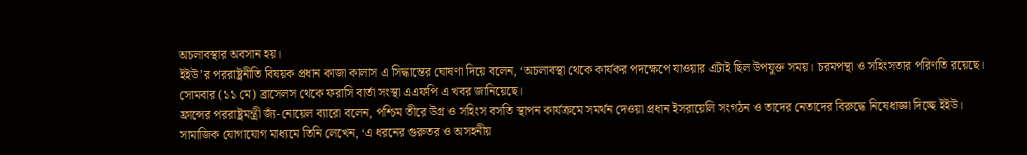অচলাবস্থার অবসান হয়।
ইইউ’র পররাষ্ট্রনীতি বিষয়ক প্রধান কাজা কালাস এ সিদ্ধান্তের ঘোষণা দিয়ে বলেন, ‘অচলাবস্থা থেকে কার্যকর পদক্ষেপে যাওয়ার এটাই ছিল উপযুক্ত সময়। চরমপন্থা ও সহিংসতার পরিণতি রয়েছে।
সোমবার (১১ মে) ব্রাসেলস থেকে ফরাসি বার্তা সংস্থা এএফপি এ খবর জানিয়েছে।
ফ্রান্সের পররাষ্ট্রমন্ত্রী জ্যঁ-নোয়েল ব্যারো বলেন, পশ্চিম তীরে উগ্র ও সহিংস বসতি স্থাপন কার্যক্রমে সমর্থন দেওয়া প্রধান ইসরায়েলি সংগঠন ও তাদের নেতাদের বিরুদ্ধে নিষেধাজ্ঞা দিচ্ছে ইইউ।
সামাজিক যোগাযোগ মাধ্যমে তিনি লেখেন, ‘এ ধরনের গুরুতর ও অসহনীয়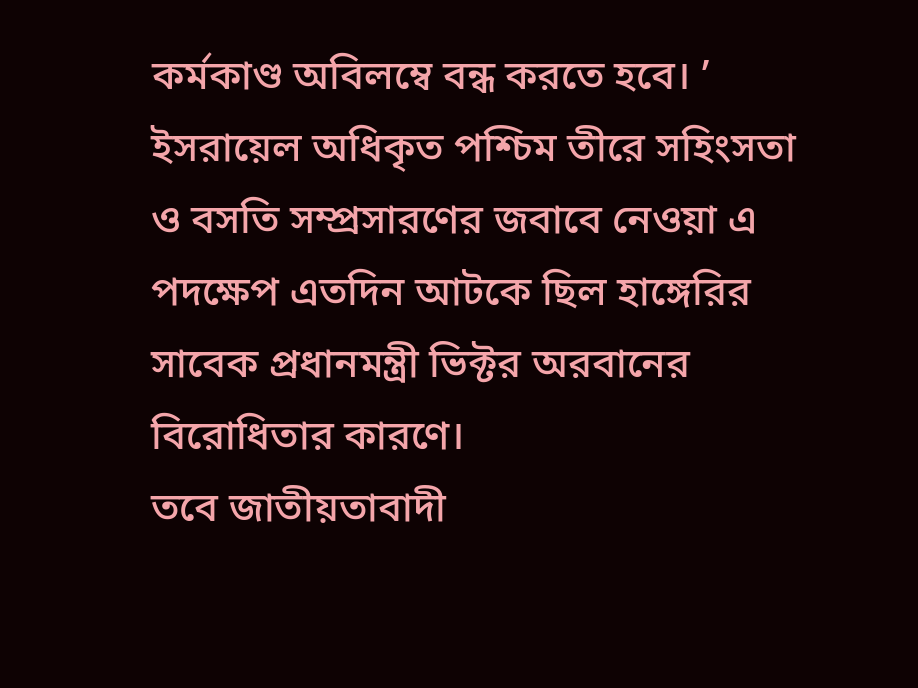কর্মকাণ্ড অবিলম্বে বন্ধ করতে হবে। ’
ইসরায়েল অধিকৃত পশ্চিম তীরে সহিংসতা ও বসতি সম্প্রসারণের জবাবে নেওয়া এ পদক্ষেপ এতদিন আটকে ছিল হাঙ্গেরির সাবেক প্রধানমন্ত্রী ভিক্টর অরবানের বিরোধিতার কারণে।
তবে জাতীয়তাবাদী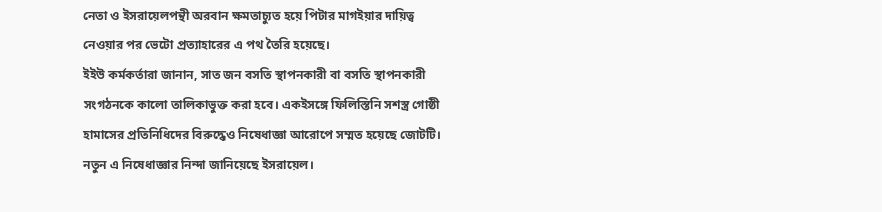নেতা ও ইসরায়েলপন্থী অরবান ক্ষমতাচ্যুত হয়ে পিটার মাগইয়ার দায়িত্ব নেওয়ার পর ভেটো প্রত্যাহারের এ পথ তৈরি হয়েছে।
ইইউ কর্মকর্তারা জানান, সাত জন বসতি স্থাপনকারী বা বসতি স্থাপনকারী সংগঠনকে কালো তালিকাভুক্ত করা হবে। একইসঙ্গে ফিলিস্তিনি সশস্ত্র গোষ্ঠী হামাসের প্রতিনিধিদের বিরুদ্ধেও নিষেধাজ্ঞা আরোপে সম্মত হয়েছে জোটটি।
নতুন এ নিষেধাজ্ঞার নিন্দা জানিয়েছে ইসরায়েল।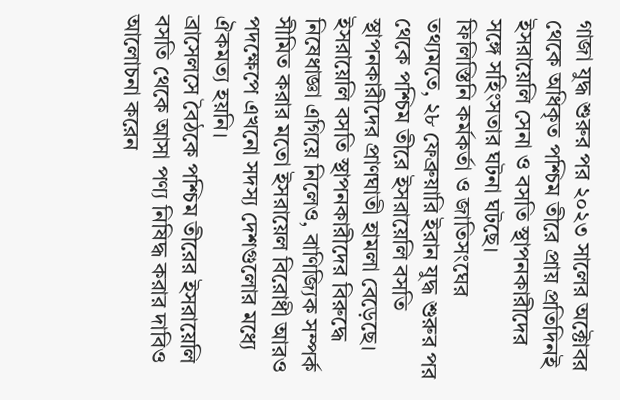গাজা যুদ্ধ শুরুর পর ২০২৩ সালের অক্টোবর থেকে অধিকৃত পশ্চিম তীরে প্রায় প্রতিদিনই ইসরায়েলি সেনা ও বসতি স্থাপনকারীদের সঙ্গে সহিংসতার ঘটনা ঘটছে।
ফিলিস্তিনি কর্মকর্তা ও জাতিসংঘের তথ্যমতে, ২৮ ফেব্রুয়ারি ইরান যুদ্ধ শুরুর পর থেকে পশ্চিম তীরে ইসরায়েলি বসতি স্থাপনকারীদের প্রাণঘাতী হামলা বেড়েছে।
ইসরায়েলি বসতি স্থাপনকারীদের বিরুদ্ধে নিষেধাজ্ঞা এগিয়ে নিলেও, বাণিজ্যিক সম্পর্ক সীমিত করার মতো ইসরায়েল বিরোধী আরও পদক্ষেপে এখনো সদস্য দেশগুলোর মধ্যে ঐকমত্য হয়নি।
ব্রাসেলসে বৈঠকে পশ্চিম তীরের ইসরায়েলি বসতি থেকে আসা পণ্য নিষিদ্ধ করার দাবিও আলোচনা করেন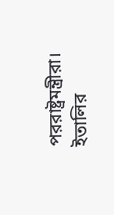পররাষ্ট্রমন্ত্রীরা।
ইতালির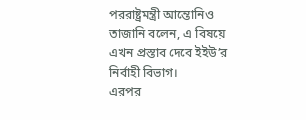পররাষ্ট্রমন্ত্রী আন্তোনিও তাজানি বলেন, এ বিষয়ে এখন প্রস্তাব দেবে ইইউ’র নির্বাহী বিভাগ।
এরপর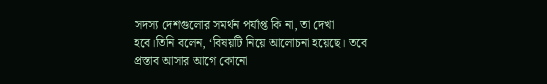সদস্য দেশগুলোর সমর্থন পর্যাপ্ত কি না, তা দেখা হবে।তিনি বলেন, ‘বিষয়টি নিয়ে আলোচনা হয়েছে। তবে প্রস্তাব আসার আগে কোনো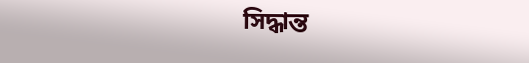সিদ্ধান্ত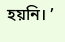হয়নি। ’